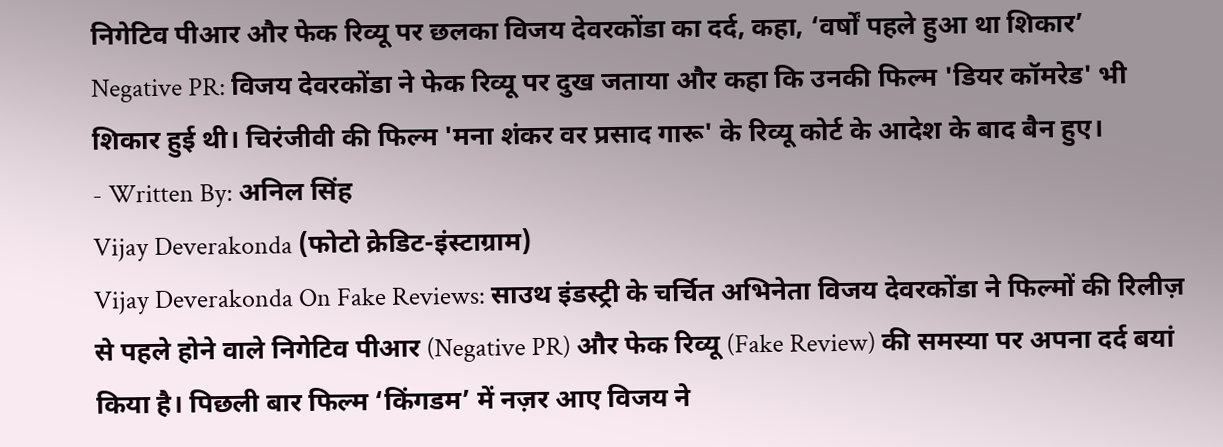निगेटिव पीआर और फेक रिव्यू पर छलका विजय देवरकोंडा का दर्द, कहा, ‘वर्षों पहले हुआ था शिकार’
Negative PR: विजय देवरकोंडा ने फेक रिव्यू पर दुख जताया और कहा कि उनकी फिल्म 'डियर कॉमरेड' भी शिकार हुई थी। चिरंजीवी की फिल्म 'मना शंकर वर प्रसाद गारू' के रिव्यू कोर्ट के आदेश के बाद बैन हुए।
- Written By: अनिल सिंह
Vijay Deverakonda (फोटो क्रेडिट-इंस्टाग्राम)
Vijay Deverakonda On Fake Reviews: साउथ इंडस्ट्री के चर्चित अभिनेता विजय देवरकोंडा ने फिल्मों की रिलीज़ से पहले होने वाले निगेटिव पीआर (Negative PR) और फेक रिव्यू (Fake Review) की समस्या पर अपना दर्द बयां किया है। पिछली बार फिल्म ‘किंगडम’ में नज़र आए विजय ने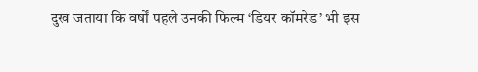दुख जताया कि वर्षों पहले उनकी फिल्म ‘डियर कॉमरेड’ भी इस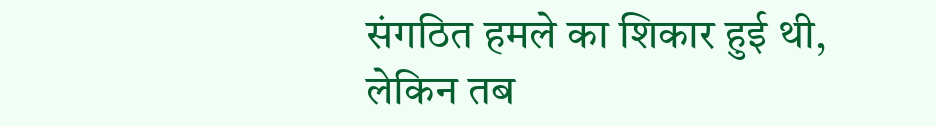संगठित हमले का शिकार हुई थी, लेकिन तब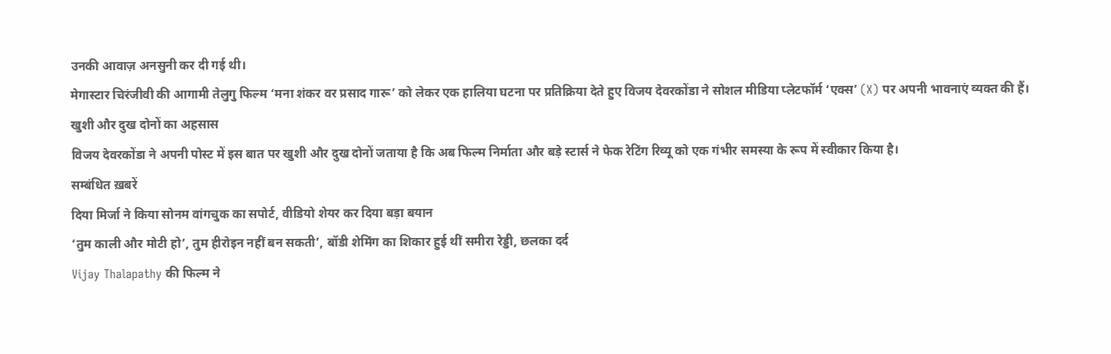उनकी आवाज़ अनसुनी कर दी गई थी।
मेगास्टार चिरंजीवी की आगामी तेलुगु फिल्म ‘मना शंकर वर प्रसाद गारू’ को लेकर एक हालिया घटना पर प्रतिक्रिया देते हुए विजय देवरकोंडा ने सोशल मीडिया प्लेटफॉर्म ‘एक्स’ (X) पर अपनी भावनाएं व्यक्त की हैं।
खुशी और दुख दोनों का अहसास
विजय देवरकोंडा ने अपनी पोस्ट में इस बात पर खुशी और दुख दोनों जताया है कि अब फिल्म निर्माता और बड़े स्टार्स ने फेक रेटिंग रिव्यू को एक गंभीर समस्या के रूप में स्वीकार किया है।
सम्बंधित ख़बरें
दिया मिर्जा ने किया सोनम वांगचुक का सपोर्ट, वीडियो शेयर कर दिया बड़ा बयान
‘तुम काली और मोटी हो’, तुम हीरोइन नहीं बन सकती’, बॉडी शेमिंग का शिकार हुई थीं समीरा रेड्डी, छलका दर्द
Vijay Thalapathy की फिल्म ने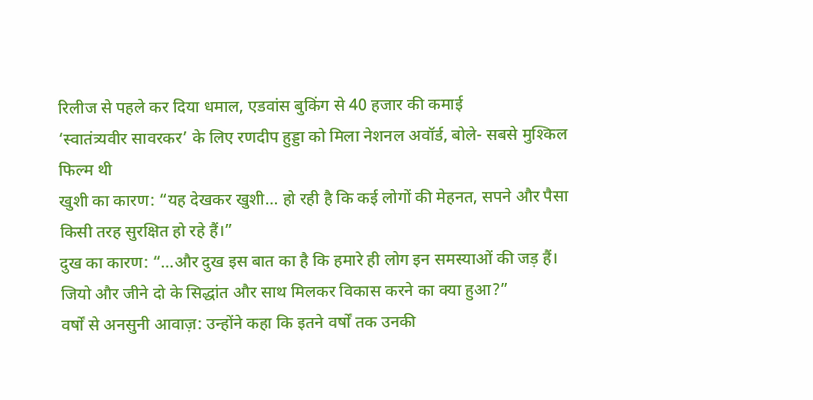रिलीज से पहले कर दिया धमाल, एडवांस बुकिंग से 40 हजार की कमाई
‘स्वातंत्र्यवीर सावरकर’ के लिए रणदीप हुड्डा को मिला नेशनल अवॉर्ड, बोले- सबसे मुश्किल फिल्म थी
खुशी का कारण: “यह देखकर खुशी… हो रही है कि कई लोगों की मेहनत, सपने और पैसा किसी तरह सुरक्षित हो रहे हैं।”
दुख का कारण: “…और दुख इस बात का है कि हमारे ही लोग इन समस्याओं की जड़ हैं। जियो और जीने दो के सिद्धांत और साथ मिलकर विकास करने का क्या हुआ?”
वर्षों से अनसुनी आवाज़: उन्होंने कहा कि इतने वर्षों तक उनकी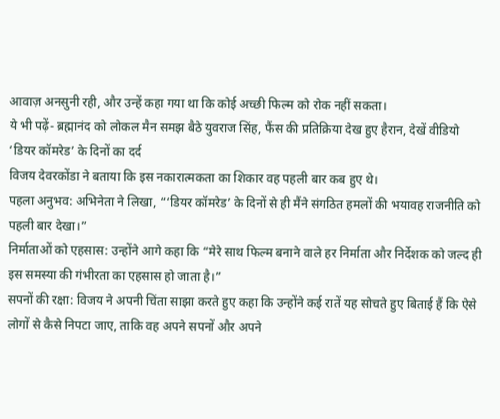आवाज़ अनसुनी रही, और उन्हें कहा गया था कि कोई अच्छी फिल्म को रोक नहीं सकता।
ये भी पढ़ें- ब्रह्मानंद को लोकल मैन समझ बैठे युवराज सिंह, फैंस की प्रतिक्रिया देख हुए हैरान, देखें वीडियो
‘डियर कॉमरेड’ के दिनों का दर्द
विजय देवरकोंडा ने बताया कि इस नकारात्मकता का शिकार वह पहली बार कब हुए थे।
पहला अनुभव: अभिनेता ने लिखा, “‘डियर कॉमरेड’ के दिनों से ही मैंने संगठित हमलों की भयावह राजनीति को पहली बार देखा।”
निर्माताओं को एहसास: उन्होंने आगे कहा कि “मेरे साथ फिल्म बनाने वाले हर निर्माता और निर्देशक को जल्द ही इस समस्या की गंभीरता का एहसास हो जाता है।”
सपनों की रक्षा: विजय ने अपनी चिंता साझा करते हुए कहा कि उन्होंने कई रातें यह सोचते हुए बिताई हैं कि ऐसे लोगों से कैसे निपटा जाए, ताकि वह अपने सपनों और अपने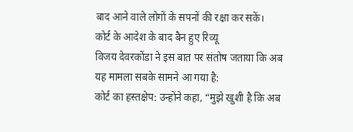बाद आने वाले लोगों के सपनों की रक्षा कर सकें।
कोर्ट के आदेश के बाद बैन हुए रिव्यू
विजय देवरकोंडा ने इस बात पर संतोष जताया कि अब यह मामला सबके सामने आ गया है:
कोर्ट का हस्तक्षेप: उन्होंने कहा, “मुझे खुशी है कि अब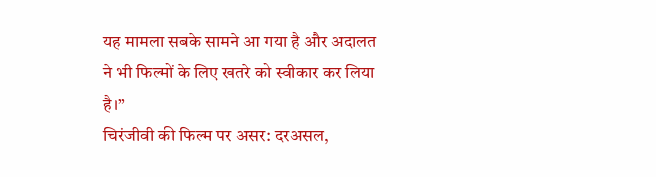यह मामला सबके सामने आ गया है और अदालत ने भी फिल्मों के लिए खतरे को स्वीकार कर लिया है।”
चिरंजीवी की फिल्म पर असर: दरअसल,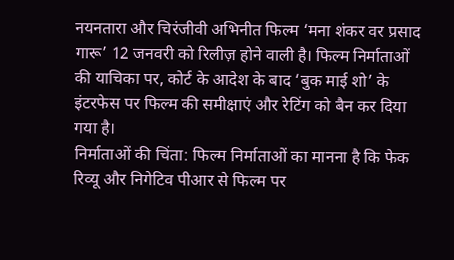नयनतारा और चिरंजीवी अभिनीत फिल्म ‘मना शंकर वर प्रसाद गारू’ 12 जनवरी को रिलीज़ होने वाली है। फिल्म निर्माताओं की याचिका पर, कोर्ट के आदेश के बाद ‘बुक माई शो’ के इंटरफेस पर फिल्म की समीक्षाएं और रेटिंग को बैन कर दिया गया है।
निर्माताओं की चिंता: फिल्म निर्माताओं का मानना है कि फेक रिव्यू और निगेटिव पीआर से फिल्म पर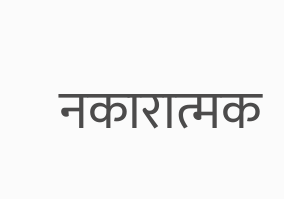नकारात्मक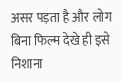असर पड़ता है और लोग बिना फिल्म देखे ही इसे निशाना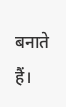बनाते हैं।